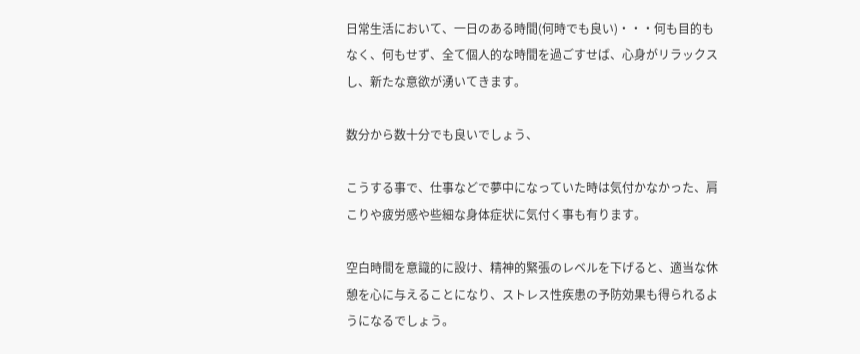日常生活において、一日のある時間(何時でも良い)・・・何も目的もなく、何もせず、全て個人的な時間を過ごすせば、心身がリラックスし、新たな意欲が湧いてきます。

数分から数十分でも良いでしょう、

こうする事で、仕事などで夢中になっていた時は気付かなかった、肩こりや疲労感や些細な身体症状に気付く事も有ります。

空白時間を意識的に設け、精神的緊張のレベルを下げると、適当な休憩を心に与えることになり、ストレス性疾患の予防効果も得られるようになるでしょう。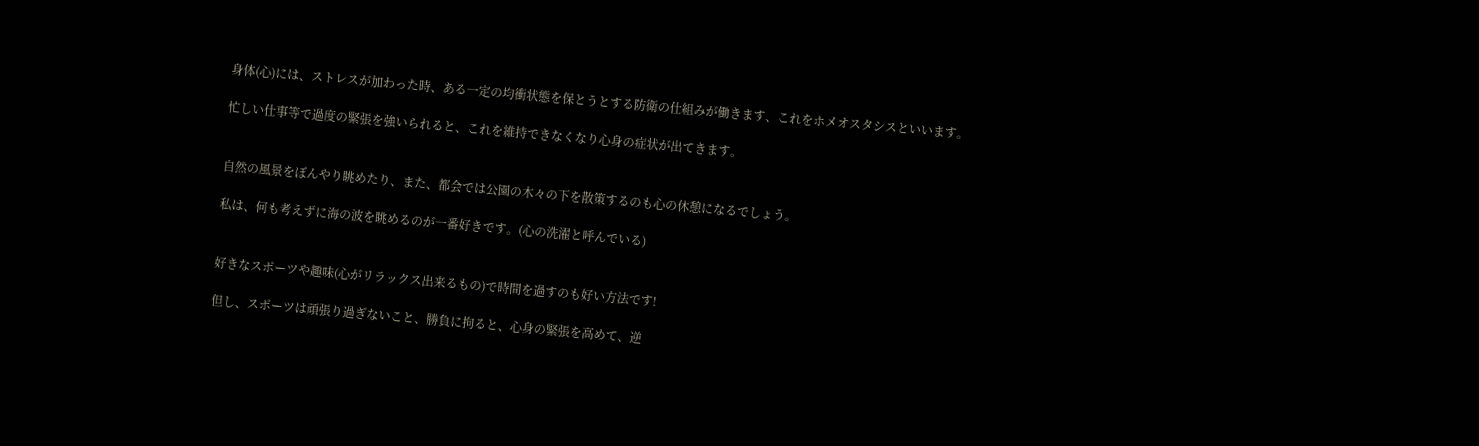身体(心)には、ストレスが加わった時、ある一定の均衝状態を保とうとする防衛の仕組みが働きます、これをホメオスタシスといいます。

忙しい仕事等で過度の緊張を強いられると、これを維持できなくなり心身の症状が出てきます。


自然の風景をぼんやり眺めたり、また、都会では公園の木々の下を散策するのも心の休憩になるでしょう。

私は、何も考えずに海の波を眺めるのが一番好きです。(心の洗濯と呼んでいる)


好きなスポーツや趣味(心がリラックス出来るもの)で時間を過すのも好い方法です!

但し、スポーツは頑張り過ぎないこと、勝負に拘ると、心身の緊張を高めて、逆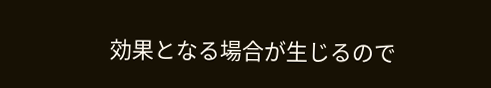効果となる場合が生じるので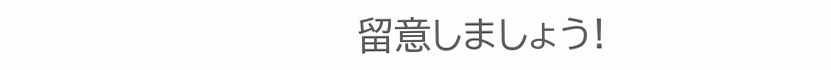留意しましょう!